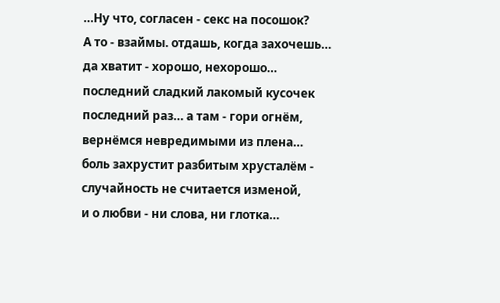…Ну что, согласен - секс на посошок?
А то - взаймы. отдашь, когда захочешь…
да хватит - хорошо, нехорошо…
последний сладкий лакомый кусочек
последний раз… а там - гори огнём,
вернёмся невредимыми из плена…
боль захрустит разбитым хрусталём -
случайность не считается изменой,
и о любви - ни слова, ни глотка…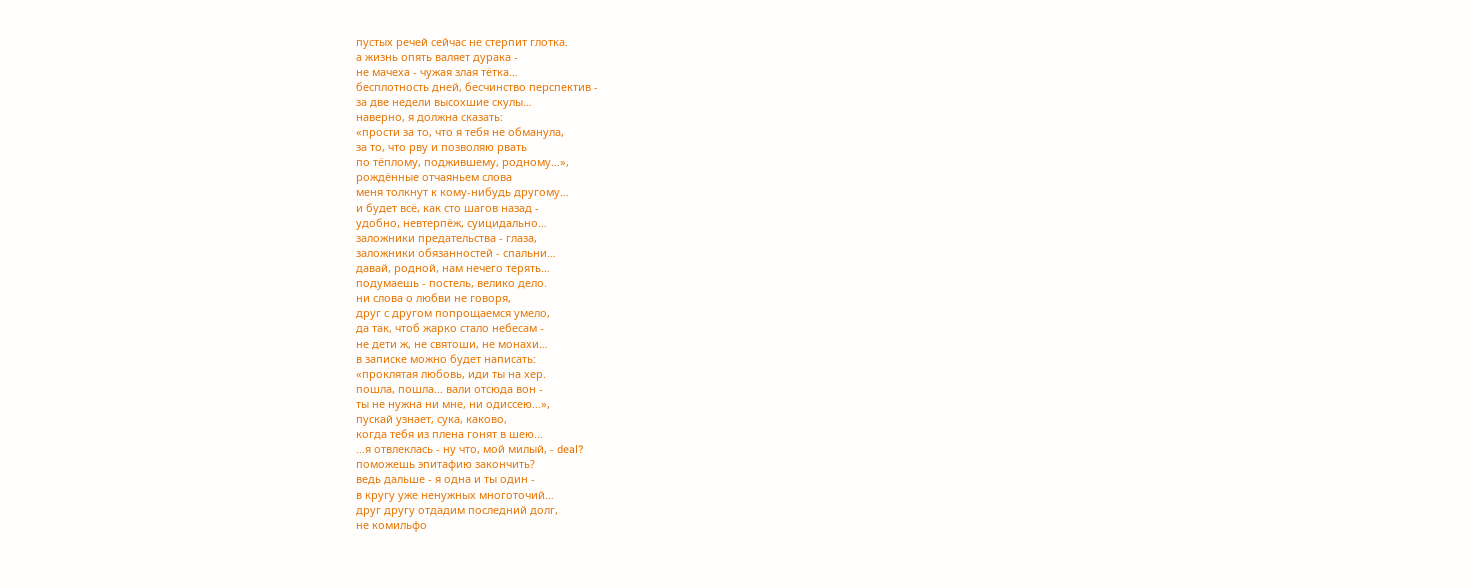пустых речей сейчас не стерпит глотка.
а жизнь опять валяет дурака -
не мачеха - чужая злая тётка…
бесплотность дней, бесчинство перспектив -
за две недели высохшие скулы…
наверно, я должна сказать:
«прости за то, что я тебя не обманула,
за то, что рву и позволяю рвать
по тёплому, поджившему, родному…»,
рождённые отчаяньем слова
меня толкнут к кому-нибудь другому…
и будет всё, как сто шагов назад -
удобно, невтерпёж, суицидально…
заложники предательства - глаза,
заложники обязанностей - спальни…
давай, родной, нам нечего терять…
подумаешь - постель, велико дело.
ни слова о любви не говоря,
друг с другом попрощаемся умело,
да так, чтоб жарко стало небесам -
не дети ж, не святоши, не монахи…
в записке можно будет написать:
«проклятая любовь, иди ты на хер.
пошла, пошла… вали отсюда вон -
ты не нужна ни мне, ни одиссею…»,
пускай узнает, сука, каково,
когда тебя из плена гонят в шею…
…я отвлеклась - ну что, мой милый, - deal?
поможешь эпитафию закончить?
ведь дальше - я одна и ты один -
в кругу уже ненужных многоточий…
друг другу отдадим последний долг,
не комильфо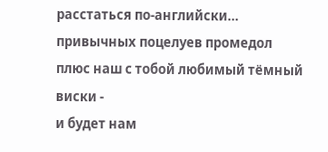расстаться по-английски…
привычных поцелуев промедол
плюс наш с тобой любимый тёмный виски -
и будет нам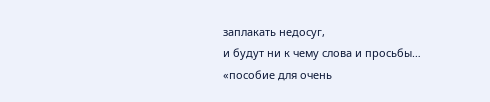заплакать недосуг,
и будут ни к чему слова и просьбы…
«пособие для очень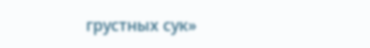грустных сук»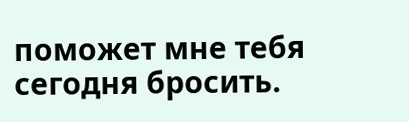поможет мне тебя сегодня бросить.